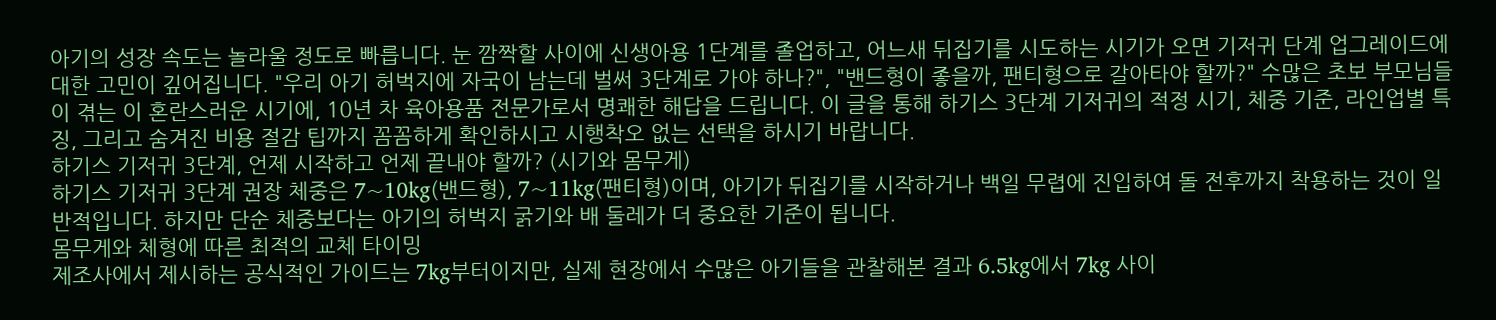아기의 성장 속도는 놀라울 정도로 빠릅니다. 눈 깜짝할 사이에 신생아용 1단계를 졸업하고, 어느새 뒤집기를 시도하는 시기가 오면 기저귀 단계 업그레이드에 대한 고민이 깊어집니다. "우리 아기 허벅지에 자국이 남는데 벌써 3단계로 가야 하나?", "밴드형이 좋을까, 팬티형으로 갈아타야 할까?" 수많은 초보 부모님들이 겪는 이 혼란스러운 시기에, 10년 차 육아용품 전문가로서 명쾌한 해답을 드립니다. 이 글을 통해 하기스 3단계 기저귀의 적정 시기, 체중 기준, 라인업별 특징, 그리고 숨겨진 비용 절감 팁까지 꼼꼼하게 확인하시고 시행착오 없는 선택을 하시기 바랍니다.
하기스 기저귀 3단계, 언제 시작하고 언제 끝내야 할까? (시기와 몸무게)
하기스 기저귀 3단계 권장 체중은 7~10kg(밴드형), 7~11kg(팬티형)이며, 아기가 뒤집기를 시작하거나 백일 무렵에 진입하여 돌 전후까지 착용하는 것이 일반적입니다. 하지만 단순 체중보다는 아기의 허벅지 굵기와 배 둘레가 더 중요한 기준이 됩니다.
몸무게와 체형에 따른 최적의 교체 타이밍
제조사에서 제시하는 공식적인 가이드는 7kg부터이지만, 실제 현장에서 수많은 아기들을 관찰해본 결과 6.5kg에서 7kg 사이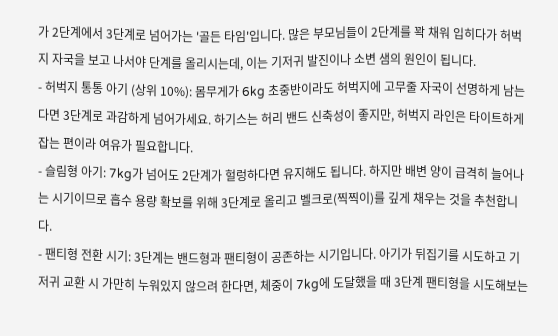가 2단계에서 3단계로 넘어가는 '골든 타임'입니다. 많은 부모님들이 2단계를 꽉 채워 입히다가 허벅지 자국을 보고 나서야 단계를 올리시는데, 이는 기저귀 발진이나 소변 샘의 원인이 됩니다.
- 허벅지 통통 아기 (상위 10%): 몸무게가 6kg 초중반이라도 허벅지에 고무줄 자국이 선명하게 남는다면 3단계로 과감하게 넘어가세요. 하기스는 허리 밴드 신축성이 좋지만, 허벅지 라인은 타이트하게 잡는 편이라 여유가 필요합니다.
- 슬림형 아기: 7kg가 넘어도 2단계가 헐렁하다면 유지해도 됩니다. 하지만 배변 양이 급격히 늘어나는 시기이므로 흡수 용량 확보를 위해 3단계로 올리고 벨크로(찍찍이)를 깊게 채우는 것을 추천합니다.
- 팬티형 전환 시기: 3단계는 밴드형과 팬티형이 공존하는 시기입니다. 아기가 뒤집기를 시도하고 기저귀 교환 시 가만히 누워있지 않으려 한다면, 체중이 7kg에 도달했을 때 3단계 팬티형을 시도해보는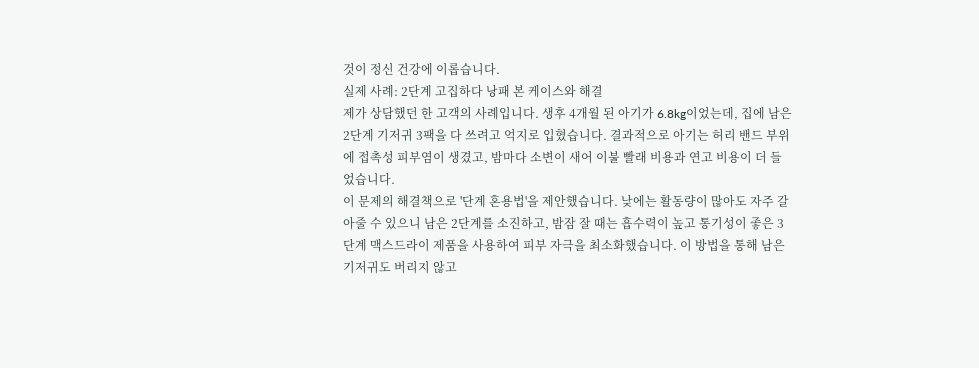것이 정신 건강에 이롭습니다.
실제 사례: 2단계 고집하다 낭패 본 케이스와 해결
제가 상담했던 한 고객의 사례입니다. 생후 4개월 된 아기가 6.8kg이었는데, 집에 남은 2단계 기저귀 3팩을 다 쓰려고 억지로 입혔습니다. 결과적으로 아기는 허리 밴드 부위에 접촉성 피부염이 생겼고, 밤마다 소변이 새어 이불 빨래 비용과 연고 비용이 더 들었습니다.
이 문제의 해결책으로 '단계 혼용법'을 제안했습니다. 낮에는 활동량이 많아도 자주 갈아줄 수 있으니 남은 2단계를 소진하고, 밤잠 잘 때는 흡수력이 높고 통기성이 좋은 3단계 맥스드라이 제품을 사용하여 피부 자극을 최소화했습니다. 이 방법을 통해 남은 기저귀도 버리지 않고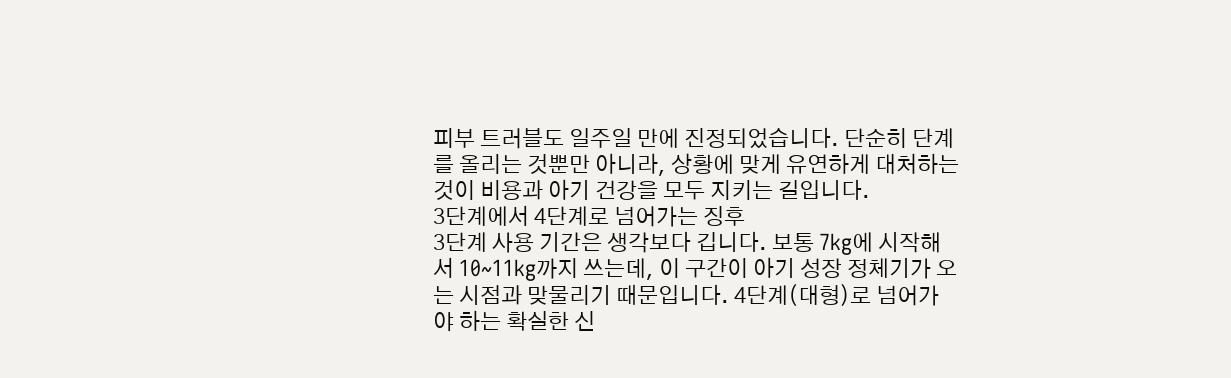피부 트러블도 일주일 만에 진정되었습니다. 단순히 단계를 올리는 것뿐만 아니라, 상황에 맞게 유연하게 대처하는 것이 비용과 아기 건강을 모두 지키는 길입니다.
3단계에서 4단계로 넘어가는 징후
3단계 사용 기간은 생각보다 깁니다. 보통 7kg에 시작해서 10~11kg까지 쓰는데, 이 구간이 아기 성장 정체기가 오는 시점과 맞물리기 때문입니다. 4단계(대형)로 넘어가야 하는 확실한 신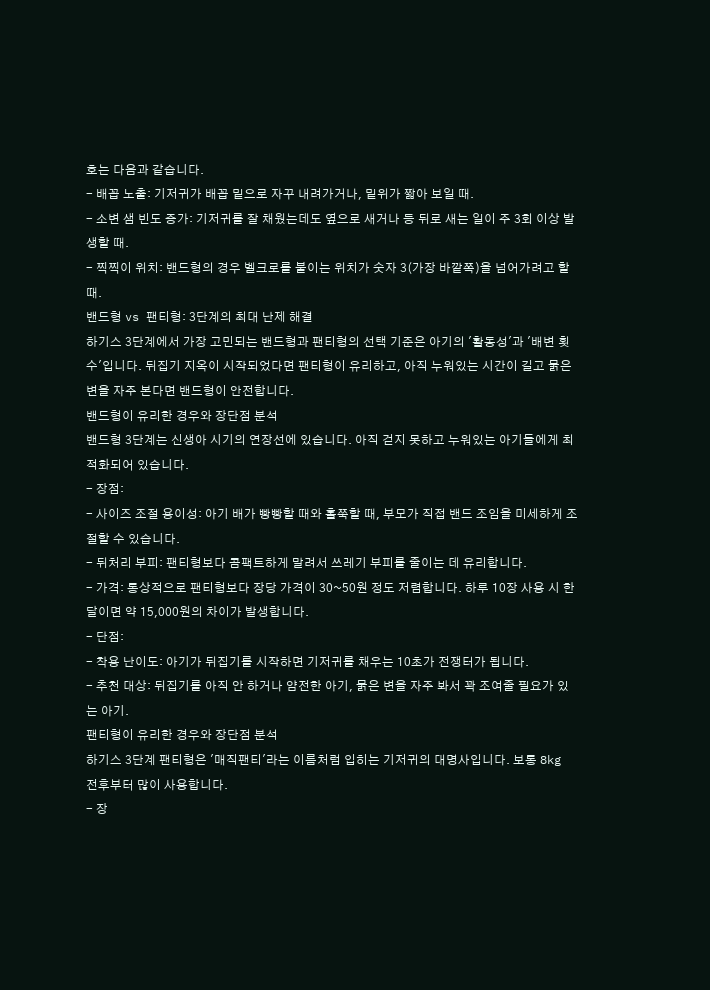호는 다음과 같습니다.
- 배꼽 노출: 기저귀가 배꼽 밑으로 자꾸 내려가거나, 밑위가 짧아 보일 때.
- 소변 샘 빈도 증가: 기저귀를 잘 채웠는데도 옆으로 새거나 등 뒤로 새는 일이 주 3회 이상 발생할 때.
- 찍찍이 위치: 밴드형의 경우 벨크로를 붙이는 위치가 숫자 3(가장 바깥쪽)을 넘어가려고 할 때.
밴드형 vs 팬티형: 3단계의 최대 난제 해결
하기스 3단계에서 가장 고민되는 밴드형과 팬티형의 선택 기준은 아기의 '활동성'과 '배변 횟수'입니다. 뒤집기 지옥이 시작되었다면 팬티형이 유리하고, 아직 누워있는 시간이 길고 묽은 변을 자주 본다면 밴드형이 안전합니다.
밴드형이 유리한 경우와 장단점 분석
밴드형 3단계는 신생아 시기의 연장선에 있습니다. 아직 걷지 못하고 누워있는 아기들에게 최적화되어 있습니다.
- 장점:
- 사이즈 조절 용이성: 아기 배가 빵빵할 때와 홀쭉할 때, 부모가 직접 밴드 조임을 미세하게 조절할 수 있습니다.
- 뒤처리 부피: 팬티형보다 콤팩트하게 말려서 쓰레기 부피를 줄이는 데 유리합니다.
- 가격: 통상적으로 팬티형보다 장당 가격이 30~50원 정도 저렴합니다. 하루 10장 사용 시 한 달이면 약 15,000원의 차이가 발생합니다.
- 단점:
- 착용 난이도: 아기가 뒤집기를 시작하면 기저귀를 채우는 10초가 전쟁터가 됩니다.
- 추천 대상: 뒤집기를 아직 안 하거나 얌전한 아기, 묽은 변을 자주 봐서 꽉 조여줄 필요가 있는 아기.
팬티형이 유리한 경우와 장단점 분석
하기스 3단계 팬티형은 '매직팬티'라는 이름처럼 입히는 기저귀의 대명사입니다. 보통 8kg 전후부터 많이 사용합니다.
- 장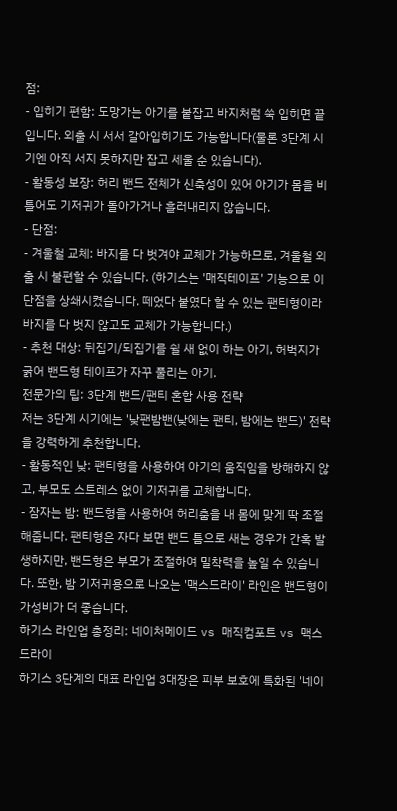점:
- 입히기 편함: 도망가는 아기를 붙잡고 바지처럼 쑥 입히면 끝입니다. 외출 시 서서 갈아입히기도 가능합니다(물론 3단계 시기엔 아직 서지 못하지만 잡고 세울 순 있습니다).
- 활동성 보장: 허리 밴드 전체가 신축성이 있어 아기가 몸을 비틀어도 기저귀가 돌아가거나 흘러내리지 않습니다.
- 단점:
- 겨울철 교체: 바지를 다 벗겨야 교체가 가능하므로, 겨울철 외출 시 불편할 수 있습니다. (하기스는 '매직테이프' 기능으로 이 단점을 상쇄시켰습니다. 떼었다 붙였다 할 수 있는 팬티형이라 바지를 다 벗지 않고도 교체가 가능합니다.)
- 추천 대상: 뒤집기/되집기를 쉴 새 없이 하는 아기, 허벅지가 굵어 밴드형 테이프가 자꾸 풀리는 아기.
전문가의 팁: 3단계 밴드/팬티 혼합 사용 전략
저는 3단계 시기에는 '낮팬밤밴(낮에는 팬티, 밤에는 밴드)' 전략을 강력하게 추천합니다.
- 활동적인 낮: 팬티형을 사용하여 아기의 움직임을 방해하지 않고, 부모도 스트레스 없이 기저귀를 교체합니다.
- 잠자는 밤: 밴드형을 사용하여 허리춤을 내 몸에 맞게 딱 조절해줍니다. 팬티형은 자다 보면 밴드 틈으로 새는 경우가 간혹 발생하지만, 밴드형은 부모가 조절하여 밀착력을 높일 수 있습니다. 또한, 밤 기저귀용으로 나오는 '맥스드라이' 라인은 밴드형이 가성비가 더 좋습니다.
하기스 라인업 총정리: 네이처메이드 vs 매직컴포트 vs 맥스드라이
하기스 3단계의 대표 라인업 3대장은 피부 보호에 특화된 '네이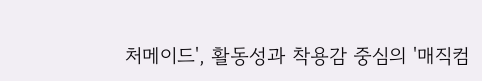처메이드', 활동성과 착용감 중심의 '매직컴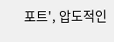포트', 압도적인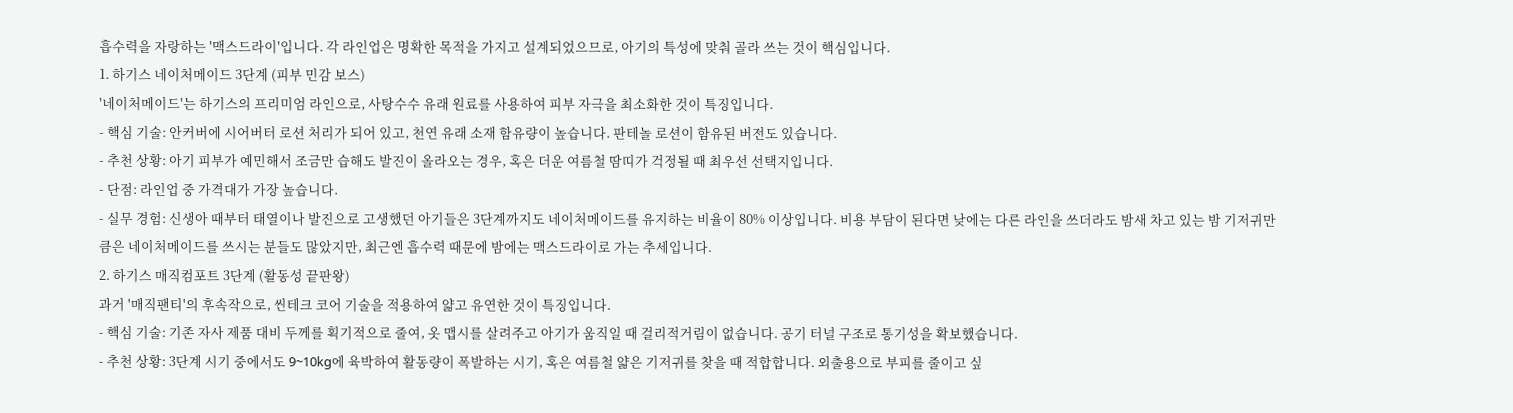흡수력을 자랑하는 '맥스드라이'입니다. 각 라인업은 명확한 목적을 가지고 설계되었으므로, 아기의 특성에 맞춰 골라 쓰는 것이 핵심입니다.
1. 하기스 네이처메이드 3단계 (피부 민감 보스)
'네이처메이드'는 하기스의 프리미엄 라인으로, 사탕수수 유래 원료를 사용하여 피부 자극을 최소화한 것이 특징입니다.
- 핵심 기술: 안커버에 시어버터 로션 처리가 되어 있고, 천연 유래 소재 함유량이 높습니다. 판테놀 로션이 함유된 버전도 있습니다.
- 추천 상황: 아기 피부가 예민해서 조금만 습해도 발진이 올라오는 경우, 혹은 더운 여름철 땀띠가 걱정될 때 최우선 선택지입니다.
- 단점: 라인업 중 가격대가 가장 높습니다.
- 실무 경험: 신생아 때부터 태열이나 발진으로 고생했던 아기들은 3단계까지도 네이처메이드를 유지하는 비율이 80% 이상입니다. 비용 부담이 된다면 낮에는 다른 라인을 쓰더라도 밤새 차고 있는 밤 기저귀만큼은 네이처메이드를 쓰시는 분들도 많았지만, 최근엔 흡수력 때문에 밤에는 맥스드라이로 가는 추세입니다.
2. 하기스 매직컴포트 3단계 (활동성 끝판왕)
과거 '매직팬티'의 후속작으로, 씬테크 코어 기술을 적용하여 얇고 유연한 것이 특징입니다.
- 핵심 기술: 기존 자사 제품 대비 두께를 획기적으로 줄여, 옷 맵시를 살려주고 아기가 움직일 때 걸리적거림이 없습니다. 공기 터널 구조로 통기성을 확보했습니다.
- 추천 상황: 3단계 시기 중에서도 9~10kg에 육박하여 활동량이 폭발하는 시기, 혹은 여름철 얇은 기저귀를 찾을 때 적합합니다. 외출용으로 부피를 줄이고 싶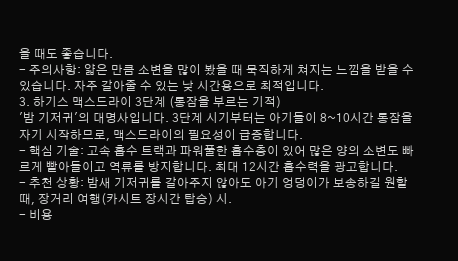을 때도 좋습니다.
- 주의사항: 얇은 만큼 소변을 많이 봤을 때 묵직하게 쳐지는 느낌을 받을 수 있습니다. 자주 갈아줄 수 있는 낮 시간용으로 최적입니다.
3. 하기스 맥스드라이 3단계 (통잠을 부르는 기적)
'밤 기저귀'의 대명사입니다. 3단계 시기부터는 아기들이 8~10시간 통잠을 자기 시작하므로, 맥스드라이의 필요성이 급증합니다.
- 핵심 기술: 고속 흡수 트랙과 파워풀한 흡수층이 있어 많은 양의 소변도 빠르게 빨아들이고 역류를 방지합니다. 최대 12시간 흡수력을 광고합니다.
- 추천 상황: 밤새 기저귀를 갈아주지 않아도 아기 엉덩이가 보송하길 원할 때, 장거리 여행(카시트 장시간 탑승) 시.
- 비용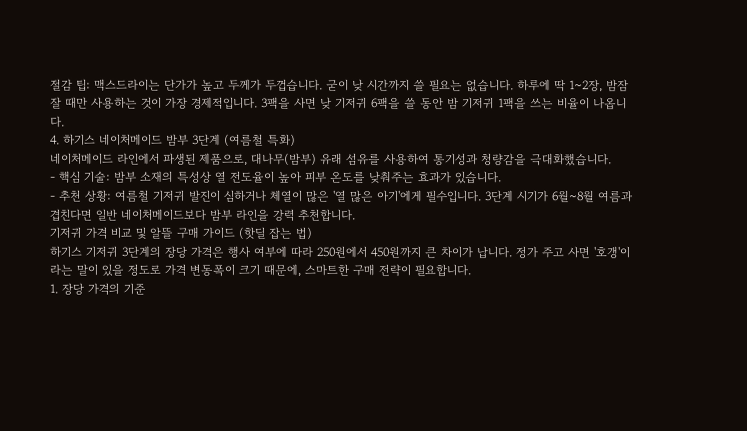절감 팁: 맥스드라이는 단가가 높고 두께가 두껍습니다. 굳이 낮 시간까지 쓸 필요는 없습니다. 하루에 딱 1~2장, 밤잠 잘 때만 사용하는 것이 가장 경제적입니다. 3팩을 사면 낮 기저귀 6팩을 쓸 동안 밤 기저귀 1팩을 쓰는 비율이 나옵니다.
4. 하기스 네이처메이드 밤부 3단계 (여름철 특화)
네이처메이드 라인에서 파생된 제품으로, 대나무(밤부) 유래 섬유를 사용하여 통기성과 청량감을 극대화했습니다.
- 핵심 기술: 밤부 소재의 특성상 열 전도율이 높아 피부 온도를 낮춰주는 효과가 있습니다.
- 추천 상황: 여름철 기저귀 발진이 심하거나 체열이 많은 '열 많은 아기'에게 필수입니다. 3단계 시기가 6월~8월 여름과 겹친다면 일반 네이처메이드보다 밤부 라인을 강력 추천합니다.
기저귀 가격 비교 및 알뜰 구매 가이드 (핫딜 잡는 법)
하기스 기저귀 3단계의 장당 가격은 행사 여부에 따라 250원에서 450원까지 큰 차이가 납니다. 정가 주고 사면 '호갱'이라는 말이 있을 정도로 가격 변동폭이 크기 때문에, 스마트한 구매 전략이 필요합니다.
1. 장당 가격의 기준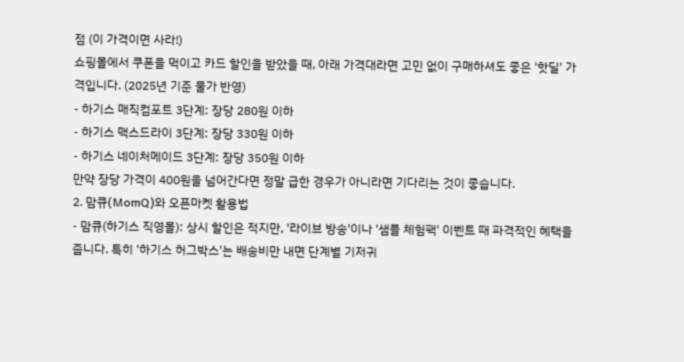점 (이 가격이면 사라!)
쇼핑몰에서 쿠폰을 먹이고 카드 할인을 받았을 때, 아래 가격대라면 고민 없이 구매하셔도 좋은 '핫딜' 가격입니다. (2025년 기준 물가 반영)
- 하기스 매직컴포트 3단계: 장당 280원 이하
- 하기스 맥스드라이 3단계: 장당 330원 이하
- 하기스 네이처메이드 3단계: 장당 350원 이하
만약 장당 가격이 400원을 넘어간다면 정말 급한 경우가 아니라면 기다리는 것이 좋습니다.
2. 맘큐(MomQ)와 오픈마켓 활용법
- 맘큐(하기스 직영몰): 상시 할인은 적지만, '라이브 방송'이나 '샘플 체험팩' 이벤트 때 파격적인 혜택을 줍니다. 특히 '하기스 허그박스'는 배송비만 내면 단계별 기저귀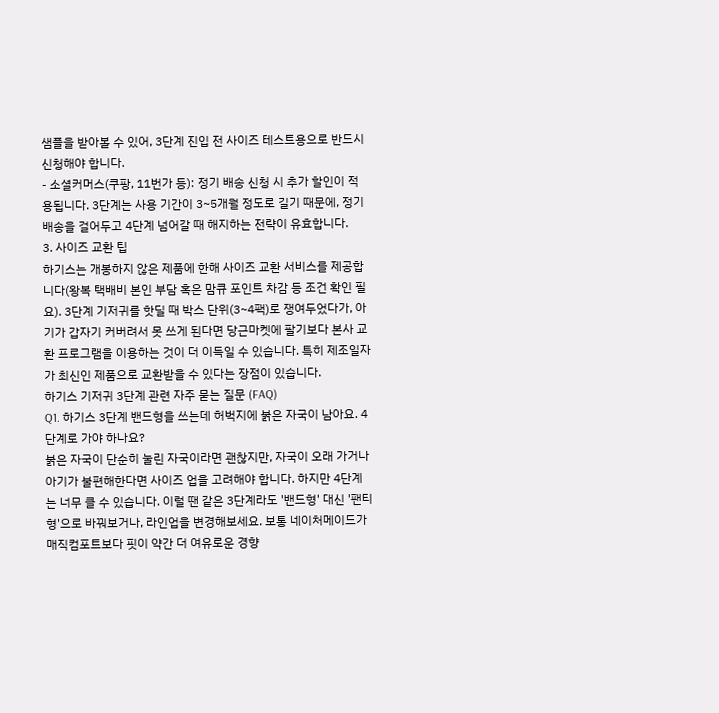샘플을 받아볼 수 있어, 3단계 진입 전 사이즈 테스트용으로 반드시 신청해야 합니다.
- 소셜커머스(쿠팡, 11번가 등): 정기 배송 신청 시 추가 할인이 적용됩니다. 3단계는 사용 기간이 3~5개월 정도로 길기 때문에, 정기 배송을 걸어두고 4단계 넘어갈 때 해지하는 전략이 유효합니다.
3. 사이즈 교환 팁
하기스는 개봉하지 않은 제품에 한해 사이즈 교환 서비스를 제공합니다(왕복 택배비 본인 부담 혹은 맘큐 포인트 차감 등 조건 확인 필요). 3단계 기저귀를 핫딜 때 박스 단위(3~4팩)로 쟁여두었다가, 아기가 갑자기 커버려서 못 쓰게 된다면 당근마켓에 팔기보다 본사 교환 프로그램을 이용하는 것이 더 이득일 수 있습니다. 특히 제조일자가 최신인 제품으로 교환받을 수 있다는 장점이 있습니다.
하기스 기저귀 3단계 관련 자주 묻는 질문 (FAQ)
Q1. 하기스 3단계 밴드형을 쓰는데 허벅지에 붉은 자국이 남아요. 4단계로 가야 하나요?
붉은 자국이 단순히 눌린 자국이라면 괜찮지만, 자국이 오래 가거나 아기가 불편해한다면 사이즈 업을 고려해야 합니다. 하지만 4단계는 너무 클 수 있습니다. 이럴 땐 같은 3단계라도 '밴드형' 대신 '팬티형'으로 바꿔보거나, 라인업을 변경해보세요. 보통 네이처메이드가 매직컴포트보다 핏이 약간 더 여유로운 경향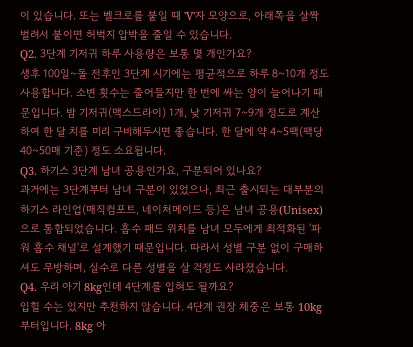이 있습니다. 또는 벨크로를 붙일 때 'V'자 모양으로, 아래쪽을 살짝 벌려서 붙이면 허벅지 압박을 줄일 수 있습니다.
Q2. 3단계 기저귀 하루 사용량은 보통 몇 개인가요?
생후 100일~돌 전후인 3단계 시기에는 평균적으로 하루 8~10개 정도 사용합니다. 소변 횟수는 줄어들지만 한 번에 싸는 양이 늘어나기 때문입니다. 밤 기저귀(맥스드라이) 1개, 낮 기저귀 7~9개 정도로 계산하여 한 달 치를 미리 구비해두시면 좋습니다. 한 달에 약 4~5팩(팩당 40~50매 기준) 정도 소요됩니다.
Q3. 하기스 3단계 남녀 공용인가요, 구분되어 있나요?
과거에는 3단계부터 남녀 구분이 있었으나, 최근 출시되는 대부분의 하기스 라인업(매직컴포트, 네이처메이드 등)은 남녀 공용(Unisex)으로 통합되었습니다. 흡수 패드 위치를 남녀 모두에게 최적화된 '파워 흡수 채널'로 설계했기 때문입니다. 따라서 성별 구분 없이 구매하셔도 무방하며, 실수로 다른 성별을 살 걱정도 사라졌습니다.
Q4. 우리 아기 8kg인데 4단계를 입혀도 될까요?
입힐 수는 있지만 추천하지 않습니다. 4단계 권장 체중은 보통 10kg부터입니다. 8kg 아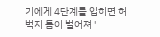기에게 4단계를 입히면 허벅지 틈이 벌어져 '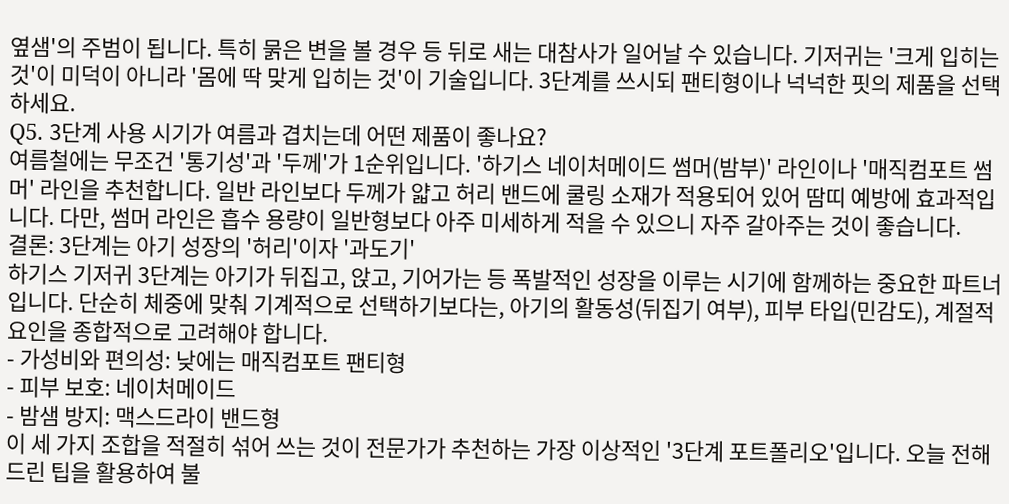옆샘'의 주범이 됩니다. 특히 묽은 변을 볼 경우 등 뒤로 새는 대참사가 일어날 수 있습니다. 기저귀는 '크게 입히는 것'이 미덕이 아니라 '몸에 딱 맞게 입히는 것'이 기술입니다. 3단계를 쓰시되 팬티형이나 넉넉한 핏의 제품을 선택하세요.
Q5. 3단계 사용 시기가 여름과 겹치는데 어떤 제품이 좋나요?
여름철에는 무조건 '통기성'과 '두께'가 1순위입니다. '하기스 네이처메이드 썸머(밤부)' 라인이나 '매직컴포트 썸머' 라인을 추천합니다. 일반 라인보다 두께가 얇고 허리 밴드에 쿨링 소재가 적용되어 있어 땀띠 예방에 효과적입니다. 다만, 썸머 라인은 흡수 용량이 일반형보다 아주 미세하게 적을 수 있으니 자주 갈아주는 것이 좋습니다.
결론: 3단계는 아기 성장의 '허리'이자 '과도기'
하기스 기저귀 3단계는 아기가 뒤집고, 앉고, 기어가는 등 폭발적인 성장을 이루는 시기에 함께하는 중요한 파트너입니다. 단순히 체중에 맞춰 기계적으로 선택하기보다는, 아기의 활동성(뒤집기 여부), 피부 타입(민감도), 계절적 요인을 종합적으로 고려해야 합니다.
- 가성비와 편의성: 낮에는 매직컴포트 팬티형
- 피부 보호: 네이처메이드
- 밤샘 방지: 맥스드라이 밴드형
이 세 가지 조합을 적절히 섞어 쓰는 것이 전문가가 추천하는 가장 이상적인 '3단계 포트폴리오'입니다. 오늘 전해드린 팁을 활용하여 불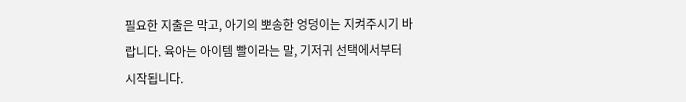필요한 지출은 막고, 아기의 뽀송한 엉덩이는 지켜주시기 바랍니다. 육아는 아이템 빨이라는 말, 기저귀 선택에서부터 시작됩니다.